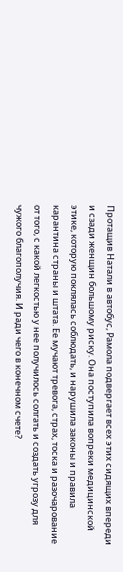Протащив Натали в автобус, Рамола подвергает всех этих сидящих впереди и сзади женщин большому риску. Она поступила вопреки медицинской этике, которую поклялась соблюдать, и нарушила законы и правила карантина страны и штата. Ее мучают тревога, страх, тоска и разочарование от того, с какой легкостью у нее получилось солгать и создать угрозу для чужого благополучия. И ради чего в конечном счете?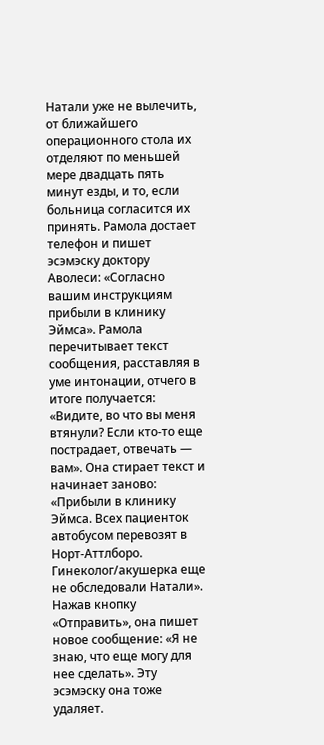Натали уже не вылечить, от ближайшего операционного стола их отделяют по меньшей мере двадцать пять минут езды, и то, если больница согласится их принять. Рамола достает телефон и пишет эсэмэску доктору Аволеси: «Согласно вашим инструкциям прибыли в клинику Эймса». Рамола перечитывает текст сообщения, расставляя в уме интонации, отчего в итоге получается: «Видите, во что вы меня втянули? Если кто-то еще пострадает, отвечать — вам». Она стирает текст и начинает заново: «Прибыли в клинику Эймса. Всех пациенток автобусом перевозят в Норт-Аттлборо. Гинеколог/акушерка еще не обследовали Натали». Нажав кнопку «Отправить», она пишет новое сообщение: «Я не знаю, что еще могу для нее сделать». Эту эсэмэску она тоже удаляет.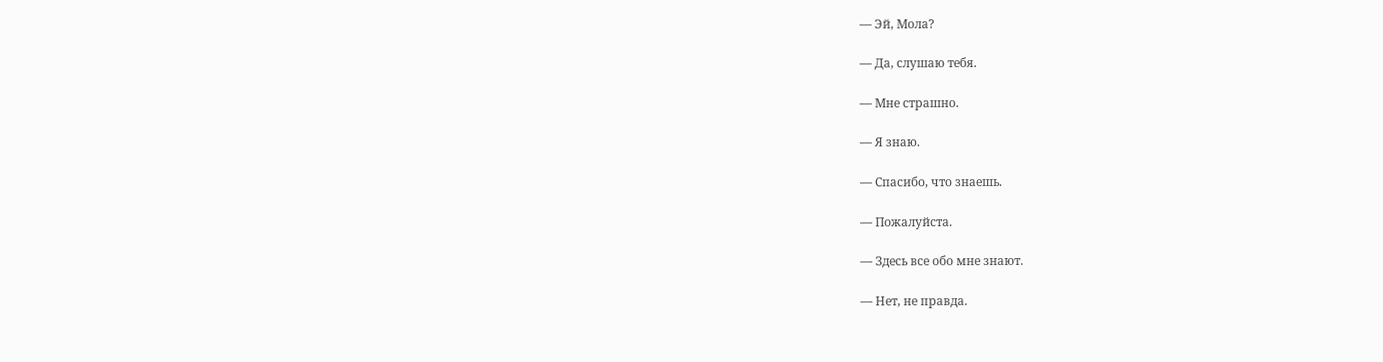— Эй, Мола?

— Да, слушаю тебя.

— Мне страшно.

— Я знаю.

— Спасибо, что знаешь.

— Пожалуйста.

— Здесь все обо мне знают.

— Нет, не правда.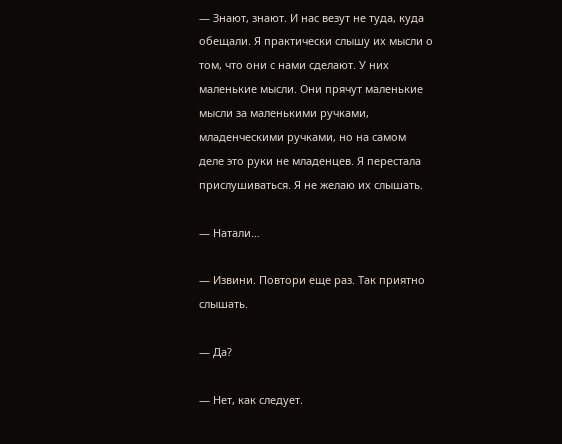— Знают, знают. И нас везут не туда, куда обещали. Я практически слышу их мысли о том, что они с нами сделают. У них маленькие мысли. Они прячут маленькие мысли за маленькими ручками, младенческими ручками, но на самом деле это руки не младенцев. Я перестала прислушиваться. Я не желаю их слышать.

— Натали…

— Извини. Повтори еще раз. Так приятно слышать.

— Да?

— Нет, как следует.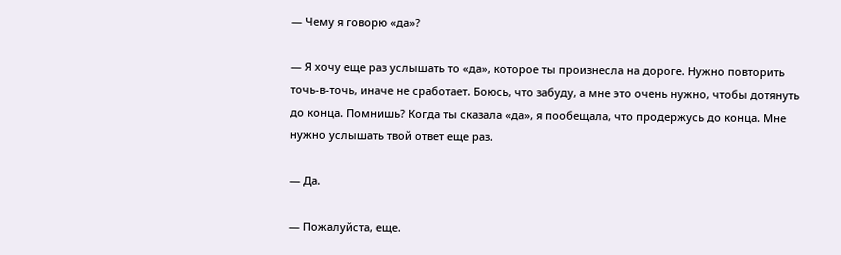— Чему я говорю «да»?

— Я хочу еще раз услышать то «да», которое ты произнесла на дороге. Нужно повторить точь-в-точь, иначе не сработает. Боюсь, что забуду, а мне это очень нужно, чтобы дотянуть до конца. Помнишь? Когда ты сказала «да», я пообещала, что продержусь до конца. Мне нужно услышать твой ответ еще раз.

— Да.

— Пожалуйста, еще.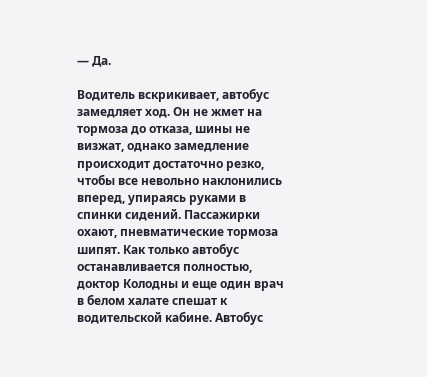— Да.

Водитель вскрикивает, автобус замедляет ход. Он не жмет на тормоза до отказа, шины не визжат, однако замедление происходит достаточно резко, чтобы все невольно наклонились вперед, упираясь руками в спинки сидений. Пассажирки охают, пневматические тормоза шипят. Как только автобус останавливается полностью, доктор Колодны и еще один врач в белом халате спешат к водительской кабине. Автобус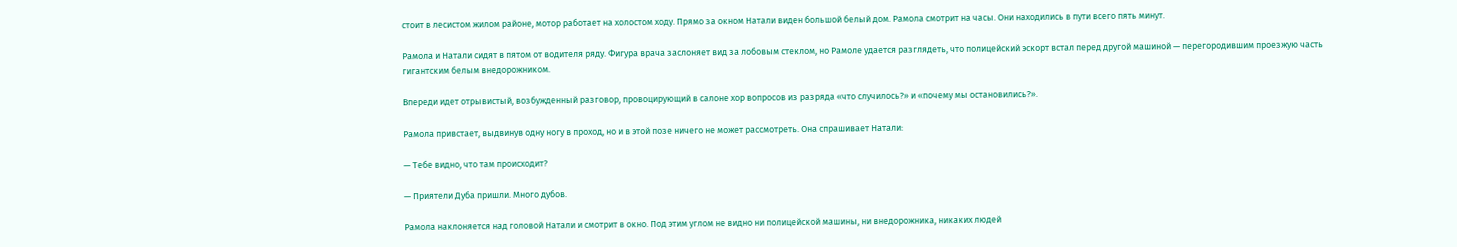стоит в лесистом жилом районе, мотор работает на холостом ходу. Прямо за окном Натали виден большой белый дом. Рамола смотрит на часы. Они находились в пути всего пять минут.

Рамола и Натали сидят в пятом от водителя ряду. Фигура врача заслоняет вид за лобовым стеклом, но Рамоле удается разглядеть, что полицейский эскорт встал перед другой машиной — перегородившим проезжую часть гигантским белым внедорожником.

Впереди идет отрывистый, возбужденный разговор, провоцирующий в салоне хор вопросов из разряда «что случилось?» и «почему мы остановились?».

Рамола привстает, выдвинув одну ногу в проход, но и в этой позе ничего не может рассмотреть. Она спрашивает Натали:

— Тебе видно, что там происходит?

— Приятели Дуба пришли. Много дубов.

Рамола наклоняется над головой Натали и смотрит в окно. Под этим углом не видно ни полицейской машины, ни внедорожника, никаких людей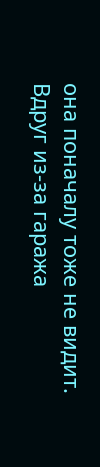она поначалу тоже не видит. Вдруг из-за гаража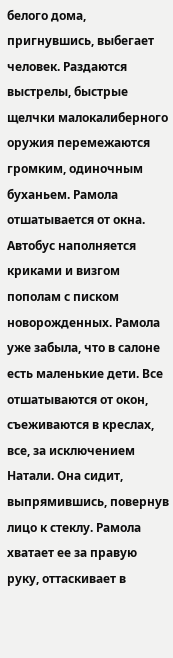белого дома, пригнувшись, выбегает человек. Раздаются выстрелы, быстрые щелчки малокалиберного оружия перемежаются громким, одиночным буханьем. Рамола отшатывается от окна. Автобус наполняется криками и визгом пополам с писком новорожденных. Рамола уже забыла, что в салоне есть маленькие дети. Все отшатываются от окон, съеживаются в креслах, все, за исключением Натали. Она сидит, выпрямившись, повернув лицо к стеклу. Рамола хватает ее за правую руку, оттаскивает в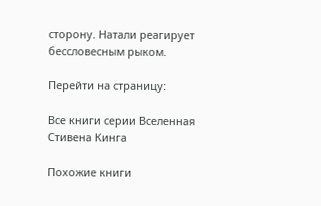сторону. Натали реагирует бессловесным рыком.

Перейти на страницу:

Все книги серии Вселенная Стивена Кинга

Похожие книги